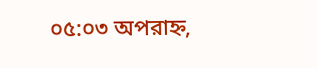০৫:০৩ অপরাহ্ন,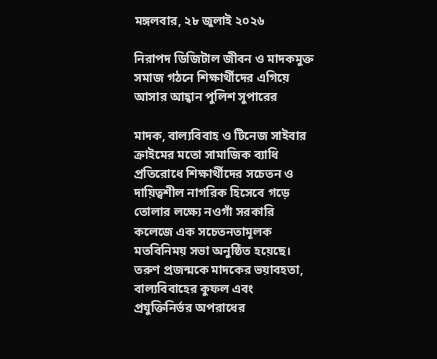মঙ্গলবার, ২৮ জুলাই ২০২৬

নিরাপদ ডিজিটাল জীবন ও মাদকমুক্ত সমাজ গঠনে শিক্ষার্থীদের এগিয়ে আসার আহ্বান পুলিশ সুপারের

মাদক, বাল্যবিবাহ ও টিনেজ সাইবার ক্রাইমের মতো সামাজিক ব্যাধি প্রতিরোধে শিক্ষার্থীদের সচেতন ও দায়িত্বশীল নাগরিক হিসেবে গড়ে তোলার লক্ষ্যে নওগাঁ সরকারি কলেজে এক সচেতনতামূলক মতবিনিময় সভা অনুষ্ঠিত হয়েছে। তরুণ প্রজন্মকে মাদকের ভয়াবহতা, বাল্যবিবাহের কুফল এবং প্রযুক্তিনির্ভর অপরাধের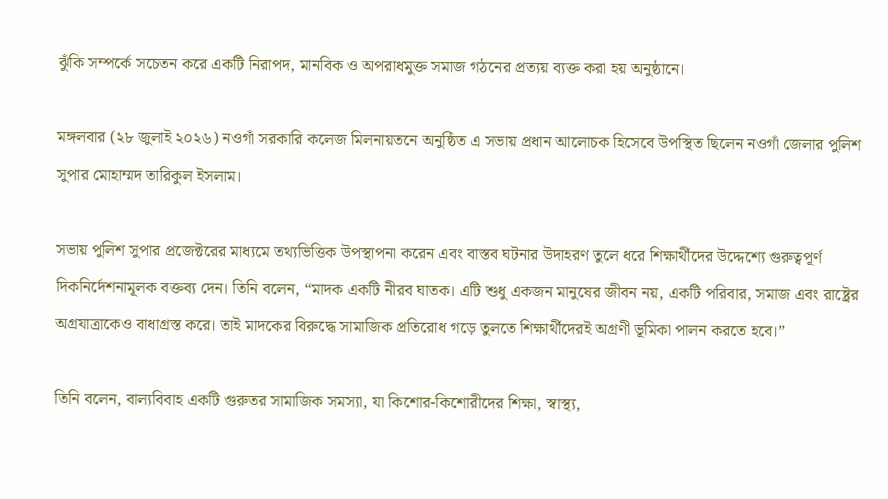ঝুঁকি সম্পর্কে সচেতন করে একটি নিরাপদ, মানবিক ও অপরাধমুক্ত সমাজ গঠনের প্রত্যয় ব্যক্ত করা হয় অনুষ্ঠানে।

মঙ্গলবার (২৮ জুলাই ২০২৬) নওগাঁ সরকারি কলেজ মিলনায়তনে অনুষ্ঠিত এ সভায় প্রধান আলোচক হিসেবে উপস্থিত ছিলেন নওগাঁ জেলার পুলিশ সুপার মোহাম্মদ তারিকুল ইসলাম।

সভায় পুলিশ সুপার প্রজেক্টরের মাধ্যমে তথ্যভিত্তিক উপস্থাপনা করেন এবং বাস্তব ঘটনার উদাহরণ তুলে ধরে শিক্ষার্থীদের উদ্দেশ্যে গুরুত্বপূর্ণ দিকনির্দেশনামূলক বক্তব্য দেন। তিনি বলেন, “মাদক একটি নীরব ঘাতক। এটি শুধু একজন মানুষের জীবন নয়, একটি পরিবার, সমাজ এবং রাষ্ট্রের অগ্রযাত্রাকেও বাধাগ্রস্ত করে। তাই মাদকের বিরুদ্ধে সামাজিক প্রতিরোধ গড়ে তুলতে শিক্ষার্থীদেরই অগ্রণী ভূমিকা পালন করতে হবে।”

তিনি বলেন, বাল্যবিবাহ একটি গুরুতর সামাজিক সমস্যা, যা কিশোর-কিশোরীদের শিক্ষা, স্বাস্থ্য,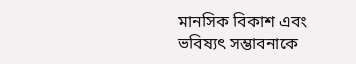মানসিক বিকাশ এবং ভবিষ্যৎ সম্ভাবনাকে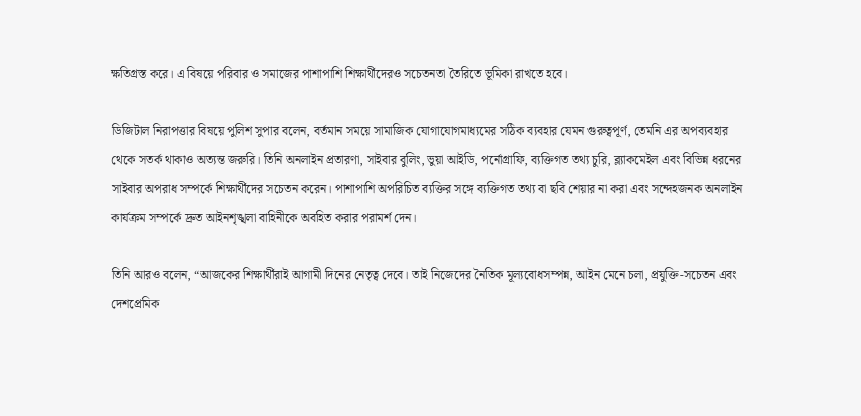ক্ষতিগ্রস্ত করে। এ বিষয়ে পরিবার ও সমাজের পাশাপাশি শিক্ষার্থীদেরও সচেতনতা তৈরিতে ভূমিকা রাখতে হবে।

ডিজিটাল নিরাপত্তার বিষয়ে পুলিশ সুপার বলেন, বর্তমান সময়ে সামাজিক যোগাযোগমাধ্যমের সঠিক ব্যবহার যেমন গুরুত্বপূর্ণ, তেমনি এর অপব্যবহার থেকে সতর্ক থাকাও অত্যন্ত জরুরি। তিনি অনলাইন প্রতারণা, সাইবার বুলিং, ভুয়া আইডি, পর্নোগ্রাফি, ব্যক্তিগত তথ্য চুরি, ব্ল্যাকমেইল এবং বিভিন্ন ধরনের সাইবার অপরাধ সম্পর্কে শিক্ষার্থীদের সচেতন করেন। পাশাপাশি অপরিচিত ব্যক্তির সঙ্গে ব্যক্তিগত তথ্য বা ছবি শেয়ার না করা এবং সন্দেহজনক অনলাইন কার্যক্রম সম্পর্কে দ্রুত আইনশৃঙ্খলা বাহিনীকে অবহিত করার পরামর্শ দেন।

তিনি আরও বলেন, “আজকের শিক্ষার্থীরাই আগামী দিনের নেতৃত্ব দেবে। তাই নিজেদের নৈতিক মূল্যবোধসম্পন্ন, আইন মেনে চলা, প্রযুক্তি-সচেতন এবং দেশপ্রেমিক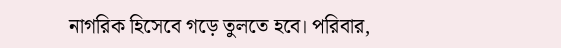নাগরিক হিসেবে গড়ে তুলতে হবে। পরিবার,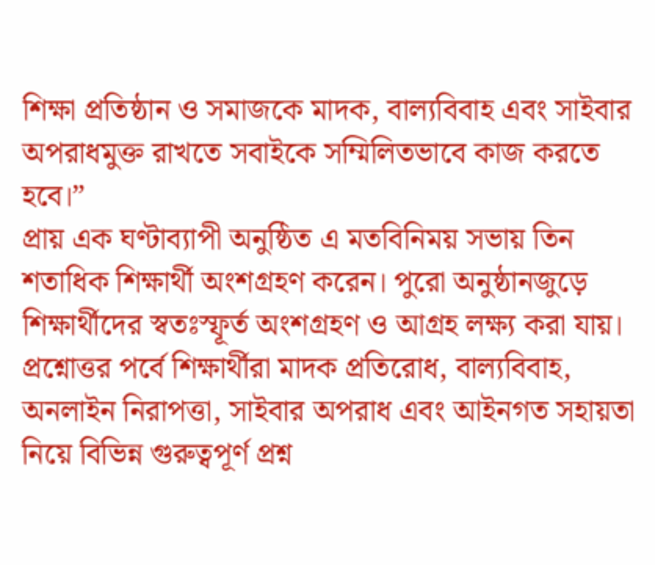শিক্ষা প্রতিষ্ঠান ও সমাজকে মাদক, বাল্যবিবাহ এবং সাইবার অপরাধমুক্ত রাখতে সবাইকে সম্মিলিতভাবে কাজ করতে হবে।”
প্রায় এক ঘণ্টাব্যাপী অনুষ্ঠিত এ মতবিনিময় সভায় তিন শতাধিক শিক্ষার্থী অংশগ্রহণ করেন। পুরো অনুষ্ঠানজুড়ে শিক্ষার্থীদের স্বতঃস্ফূর্ত অংশগ্রহণ ও আগ্রহ লক্ষ্য করা যায়। প্রশ্নোত্তর পর্বে শিক্ষার্থীরা মাদক প্রতিরোধ, বাল্যবিবাহ, অনলাইন নিরাপত্তা, সাইবার অপরাধ এবং আইনগত সহায়তা নিয়ে বিভিন্ন গুরুত্বপূর্ণ প্রশ্ন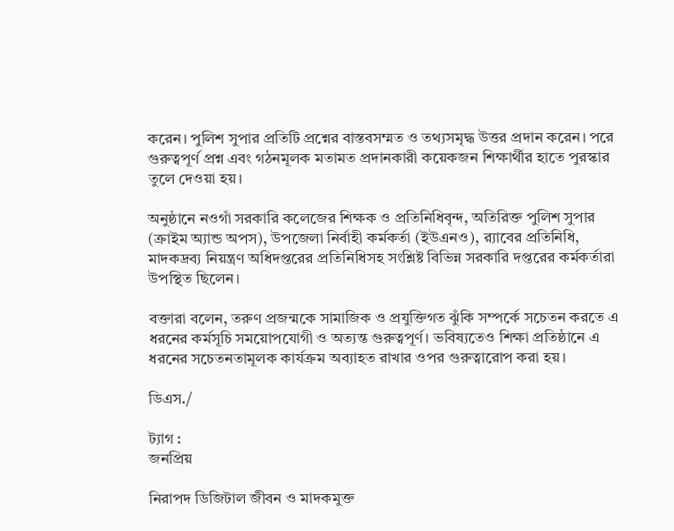করেন। পুলিশ সুপার প্রতিটি প্রশ্নের বাস্তবসম্মত ও তথ্যসমৃদ্ধ উত্তর প্রদান করেন। পরে গুরুত্বপূর্ণ প্রশ্ন এবং গঠনমূলক মতামত প্রদানকারী কয়েকজন শিক্ষার্থীর হাতে পুরস্কার তুলে দেওয়া হয়।

অনুষ্ঠানে নওগাঁ সরকারি কলেজের শিক্ষক ও প্রতিনিধিবৃন্দ, অতিরিক্ত পুলিশ সুপার (ক্রাইম অ্যান্ড অপস), উপজেলা নির্বাহী কর্মকর্তা (ইউএনও), র‍্যাবের প্রতিনিধি, মাদকদ্রব্য নিয়ন্ত্রণ অধিদপ্তরের প্রতিনিধিসহ সংশ্লিষ্ট বিভিন্ন সরকারি দপ্তরের কর্মকর্তারা উপস্থিত ছিলেন।

বক্তারা বলেন, তরুণ প্রজন্মকে সামাজিক ও প্রযুক্তিগত ঝুঁকি সম্পর্কে সচেতন করতে এ ধরনের কর্মসূচি সময়োপযোগী ও অত্যন্ত গুরুত্বপূর্ণ। ভবিষ্যতেও শিক্ষা প্রতিষ্ঠানে এ ধরনের সচেতনতামূলক কার্যক্রম অব্যাহত রাখার ওপর গুরুত্বারোপ করা হয়।

ডিএস./

ট্যাগ :
জনপ্রিয়

নিরাপদ ডিজিটাল জীবন ও মাদকমুক্ত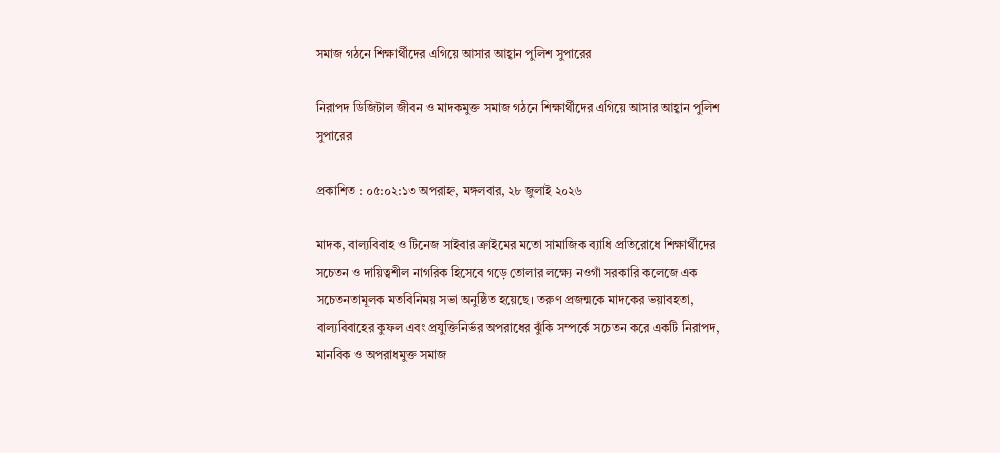সমাজ গঠনে শিক্ষার্থীদের এগিয়ে আসার আহ্বান পুলিশ সুপারের

নিরাপদ ডিজিটাল জীবন ও মাদকমুক্ত সমাজ গঠনে শিক্ষার্থীদের এগিয়ে আসার আহ্বান পুলিশ সুপারের

প্রকাশিত : ০৫:০২:১৩ অপরাহ্ন, মঙ্গলবার, ২৮ জুলাই ২০২৬

মাদক, বাল্যবিবাহ ও টিনেজ সাইবার ক্রাইমের মতো সামাজিক ব্যাধি প্রতিরোধে শিক্ষার্থীদের সচেতন ও দায়িত্বশীল নাগরিক হিসেবে গড়ে তোলার লক্ষ্যে নওগাঁ সরকারি কলেজে এক সচেতনতামূলক মতবিনিময় সভা অনুষ্ঠিত হয়েছে। তরুণ প্রজন্মকে মাদকের ভয়াবহতা, বাল্যবিবাহের কুফল এবং প্রযুক্তিনির্ভর অপরাধের ঝুঁকি সম্পর্কে সচেতন করে একটি নিরাপদ, মানবিক ও অপরাধমুক্ত সমাজ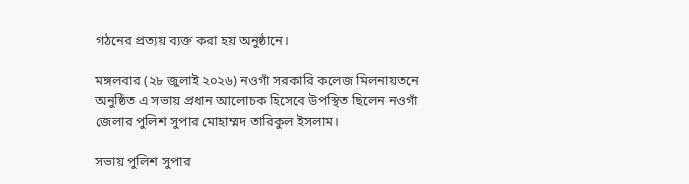গঠনের প্রত্যয় ব্যক্ত করা হয় অনুষ্ঠানে।

মঙ্গলবার (২৮ জুলাই ২০২৬) নওগাঁ সরকারি কলেজ মিলনায়তনে অনুষ্ঠিত এ সভায় প্রধান আলোচক হিসেবে উপস্থিত ছিলেন নওগাঁ জেলার পুলিশ সুপার মোহাম্মদ তারিকুল ইসলাম।

সভায় পুলিশ সুপার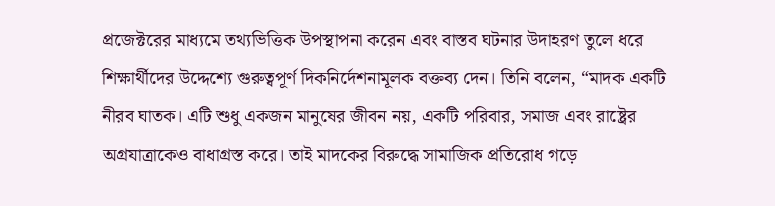প্রজেক্টরের মাধ্যমে তথ্যভিত্তিক উপস্থাপনা করেন এবং বাস্তব ঘটনার উদাহরণ তুলে ধরে শিক্ষার্থীদের উদ্দেশ্যে গুরুত্বপূর্ণ দিকনির্দেশনামূলক বক্তব্য দেন। তিনি বলেন, “মাদক একটি নীরব ঘাতক। এটি শুধু একজন মানুষের জীবন নয়, একটি পরিবার, সমাজ এবং রাষ্ট্রের অগ্রযাত্রাকেও বাধাগ্রস্ত করে। তাই মাদকের বিরুদ্ধে সামাজিক প্রতিরোধ গড়ে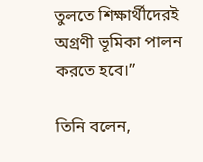তুলতে শিক্ষার্থীদেরই অগ্রণী ভূমিকা পালন করতে হবে।”

তিনি বলেন,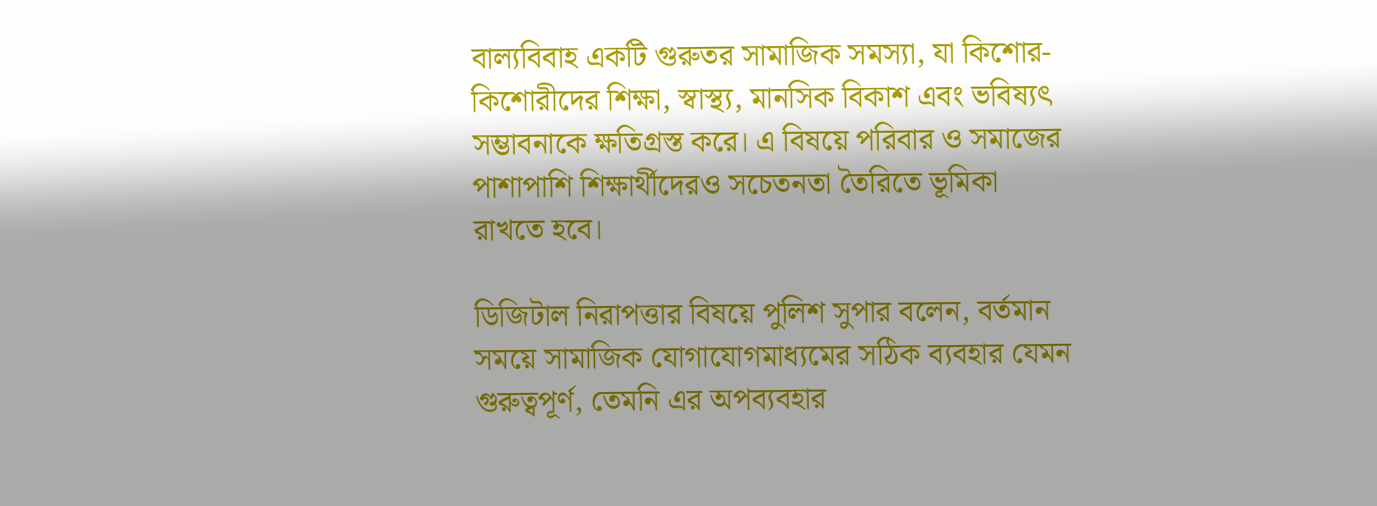বাল্যবিবাহ একটি গুরুতর সামাজিক সমস্যা, যা কিশোর-কিশোরীদের শিক্ষা, স্বাস্থ্য, মানসিক বিকাশ এবং ভবিষ্যৎ সম্ভাবনাকে ক্ষতিগ্রস্ত করে। এ বিষয়ে পরিবার ও সমাজের পাশাপাশি শিক্ষার্থীদেরও সচেতনতা তৈরিতে ভূমিকা রাখতে হবে।

ডিজিটাল নিরাপত্তার বিষয়ে পুলিশ সুপার বলেন, বর্তমান সময়ে সামাজিক যোগাযোগমাধ্যমের সঠিক ব্যবহার যেমন গুরুত্বপূর্ণ, তেমনি এর অপব্যবহার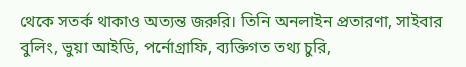থেকে সতর্ক থাকাও অত্যন্ত জরুরি। তিনি অনলাইন প্রতারণা, সাইবার বুলিং, ভুয়া আইডি, পর্নোগ্রাফি, ব্যক্তিগত তথ্য চুরি,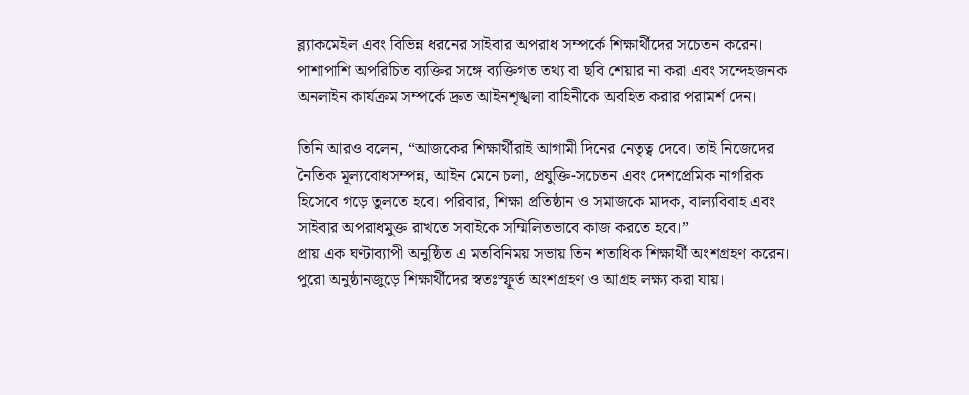ব্ল্যাকমেইল এবং বিভিন্ন ধরনের সাইবার অপরাধ সম্পর্কে শিক্ষার্থীদের সচেতন করেন। পাশাপাশি অপরিচিত ব্যক্তির সঙ্গে ব্যক্তিগত তথ্য বা ছবি শেয়ার না করা এবং সন্দেহজনক অনলাইন কার্যক্রম সম্পর্কে দ্রুত আইনশৃঙ্খলা বাহিনীকে অবহিত করার পরামর্শ দেন।

তিনি আরও বলেন, “আজকের শিক্ষার্থীরাই আগামী দিনের নেতৃত্ব দেবে। তাই নিজেদের নৈতিক মূল্যবোধসম্পন্ন, আইন মেনে চলা, প্রযুক্তি-সচেতন এবং দেশপ্রেমিক নাগরিক হিসেবে গড়ে তুলতে হবে। পরিবার, শিক্ষা প্রতিষ্ঠান ও সমাজকে মাদক, বাল্যবিবাহ এবং সাইবার অপরাধমুক্ত রাখতে সবাইকে সম্মিলিতভাবে কাজ করতে হবে।”
প্রায় এক ঘণ্টাব্যাপী অনুষ্ঠিত এ মতবিনিময় সভায় তিন শতাধিক শিক্ষার্থী অংশগ্রহণ করেন। পুরো অনুষ্ঠানজুড়ে শিক্ষার্থীদের স্বতঃস্ফূর্ত অংশগ্রহণ ও আগ্রহ লক্ষ্য করা যায়।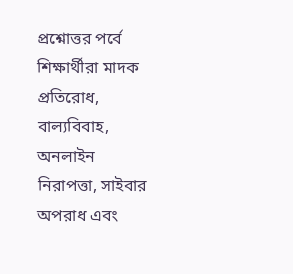প্রশ্নোত্তর পর্বে শিক্ষার্থীরা মাদক প্রতিরোধ, বাল্যবিবাহ, অনলাইন নিরাপত্তা, সাইবার অপরাধ এবং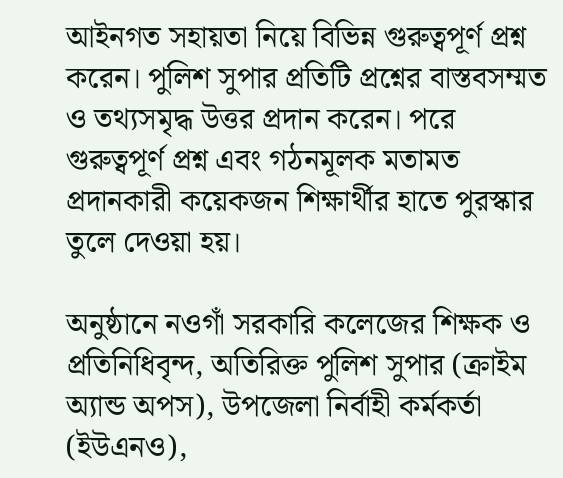আইনগত সহায়তা নিয়ে বিভিন্ন গুরুত্বপূর্ণ প্রশ্ন করেন। পুলিশ সুপার প্রতিটি প্রশ্নের বাস্তবসম্মত ও তথ্যসমৃদ্ধ উত্তর প্রদান করেন। পরে গুরুত্বপূর্ণ প্রশ্ন এবং গঠনমূলক মতামত প্রদানকারী কয়েকজন শিক্ষার্থীর হাতে পুরস্কার তুলে দেওয়া হয়।

অনুষ্ঠানে নওগাঁ সরকারি কলেজের শিক্ষক ও প্রতিনিধিবৃন্দ, অতিরিক্ত পুলিশ সুপার (ক্রাইম অ্যান্ড অপস), উপজেলা নির্বাহী কর্মকর্তা (ইউএনও),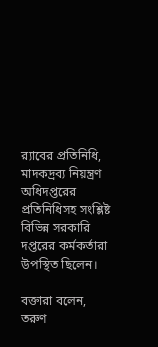র‍্যাবের প্রতিনিধি, মাদকদ্রব্য নিয়ন্ত্রণ অধিদপ্তরের প্রতিনিধিসহ সংশ্লিষ্ট বিভিন্ন সরকারি দপ্তরের কর্মকর্তারা উপস্থিত ছিলেন।

বক্তারা বলেন, তরুণ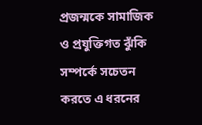প্রজন্মকে সামাজিক ও প্রযুক্তিগত ঝুঁকি সম্পর্কে সচেতন করতে এ ধরনের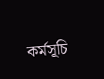কর্মসূচি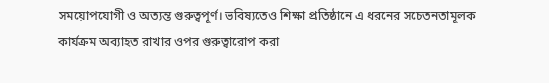সময়োপযোগী ও অত্যন্ত গুরুত্বপূর্ণ। ভবিষ্যতেও শিক্ষা প্রতিষ্ঠানে এ ধরনের সচেতনতামূলক কার্যক্রম অব্যাহত রাখার ওপর গুরুত্বারোপ করা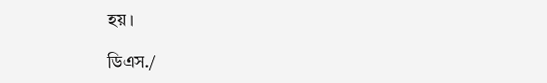হয়।

ডিএস./